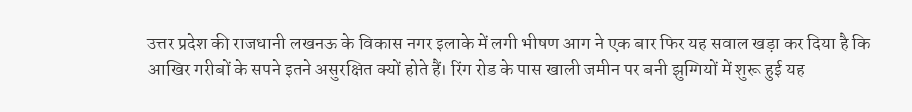उत्तर प्रदेश की राजधानी लखनऊ के विकास नगर इलाके में लगी भीषण आग ने एक बार फिर यह सवाल खड़ा कर दिया है कि आखिर गरीबों के सपने इतने असुरक्षित क्यों होते हैं। रिंग रोड के पास खाली जमीन पर बनी झुग्गियों में शुरू हुई यह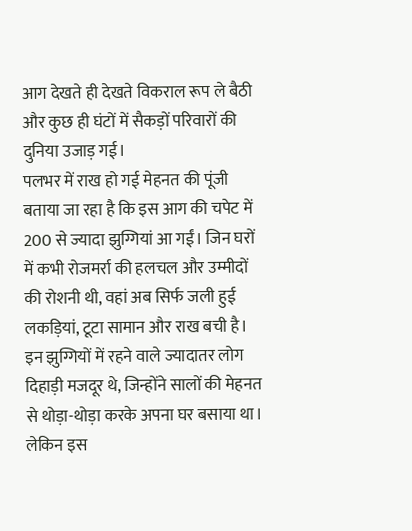आग देखते ही देखते विकराल रूप ले बैठी और कुछ ही घंटों में सैकड़ों परिवारों की दुनिया उजाड़ गई।
पलभर में राख हो गई मेहनत की पूंजी
बताया जा रहा है कि इस आग की चपेट में 200 से ज्यादा झुग्गियां आ गईं। जिन घरों में कभी रोजमर्रा की हलचल और उम्मीदों की रोशनी थी, वहां अब सिर्फ जली हुई लकड़ियां, टूटा सामान और राख बची है।
इन झुग्गियों में रहने वाले ज्यादातर लोग दिहाड़ी मजदूर थे, जिन्होंने सालों की मेहनत से थोड़ा-थोड़ा करके अपना घर बसाया था। लेकिन इस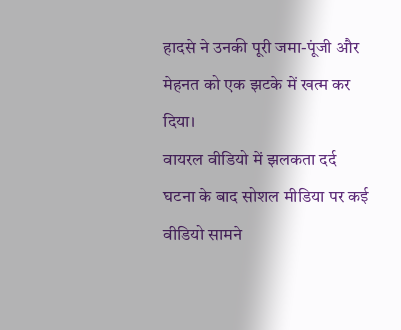हादसे ने उनकी पूरी जमा-पूंजी और मेहनत को एक झटके में खत्म कर दिया।
वायरल वीडियो में झलकता दर्द
घटना के बाद सोशल मीडिया पर कई वीडियो सामने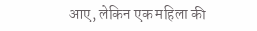आए, लेकिन एक महिला की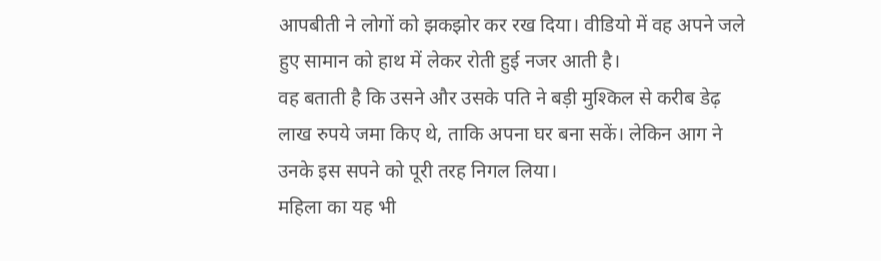आपबीती ने लोगों को झकझोर कर रख दिया। वीडियो में वह अपने जले हुए सामान को हाथ में लेकर रोती हुई नजर आती है।
वह बताती है कि उसने और उसके पति ने बड़ी मुश्किल से करीब डेढ़ लाख रुपये जमा किए थे, ताकि अपना घर बना सकें। लेकिन आग ने उनके इस सपने को पूरी तरह निगल लिया।
महिला का यह भी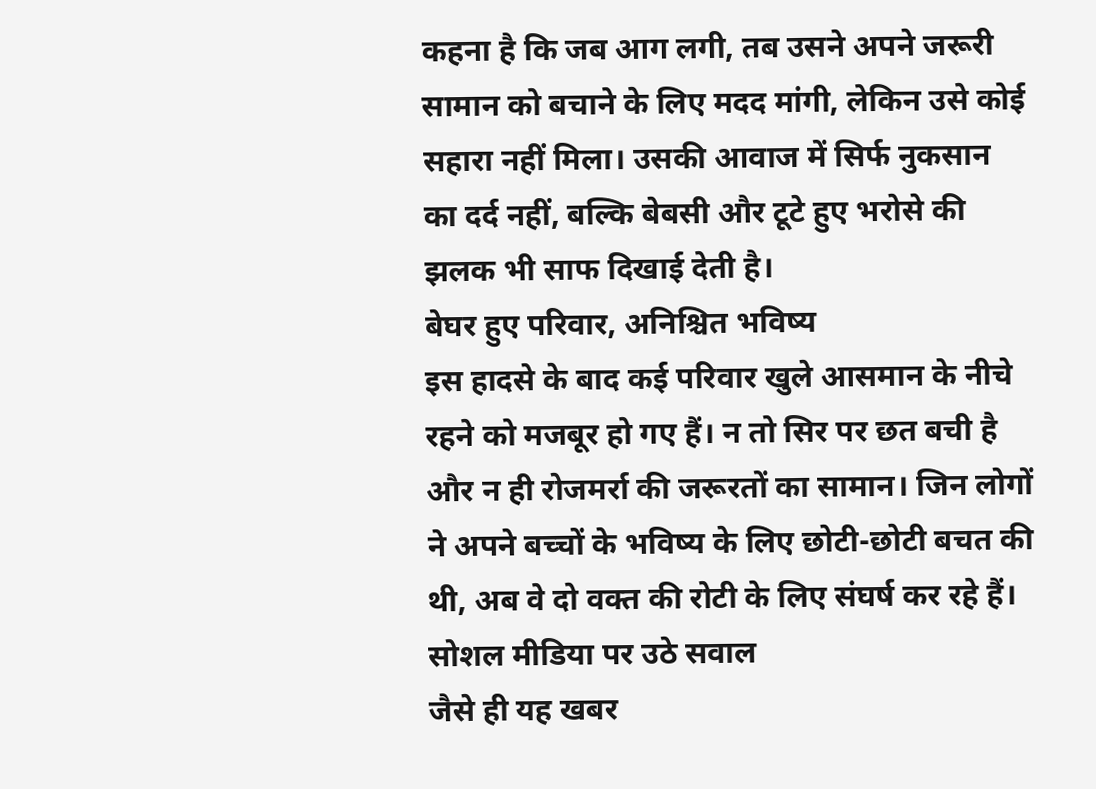कहना है कि जब आग लगी, तब उसने अपने जरूरी सामान को बचाने के लिए मदद मांगी, लेकिन उसे कोई सहारा नहीं मिला। उसकी आवाज में सिर्फ नुकसान का दर्द नहीं, बल्कि बेबसी और टूटे हुए भरोसे की झलक भी साफ दिखाई देती है।
बेघर हुए परिवार, अनिश्चित भविष्य
इस हादसे के बाद कई परिवार खुले आसमान के नीचे रहने को मजबूर हो गए हैं। न तो सिर पर छत बची है और न ही रोजमर्रा की जरूरतों का सामान। जिन लोगों ने अपने बच्चों के भविष्य के लिए छोटी-छोटी बचत की थी, अब वे दो वक्त की रोटी के लिए संघर्ष कर रहे हैं।
सोशल मीडिया पर उठे सवाल
जैसे ही यह खबर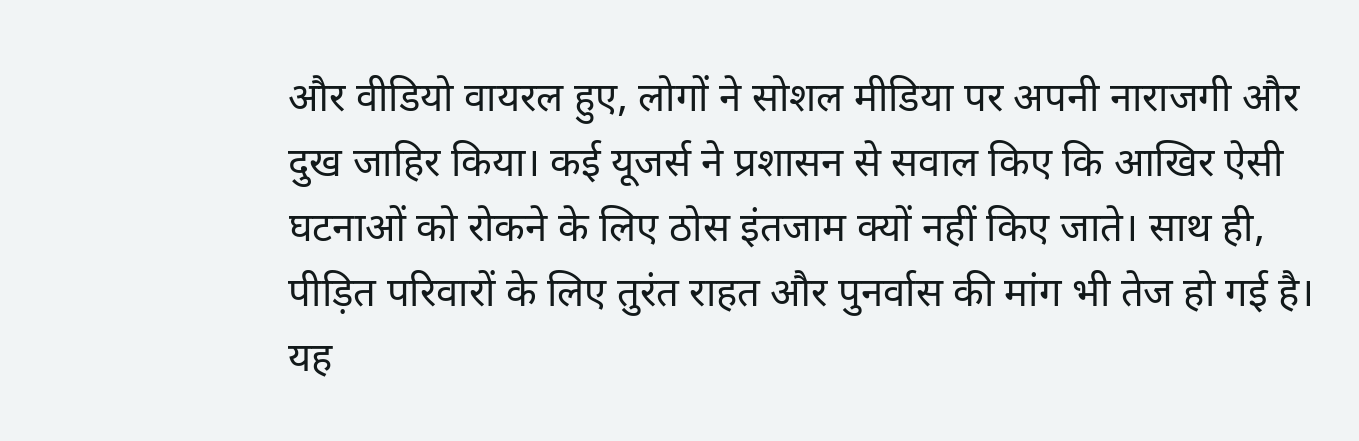और वीडियो वायरल हुए, लोगों ने सोशल मीडिया पर अपनी नाराजगी और दुख जाहिर किया। कई यूजर्स ने प्रशासन से सवाल किए कि आखिर ऐसी घटनाओं को रोकने के लिए ठोस इंतजाम क्यों नहीं किए जाते। साथ ही, पीड़ित परिवारों के लिए तुरंत राहत और पुनर्वास की मांग भी तेज हो गई है।
यह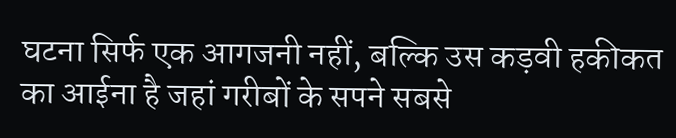घटना सिर्फ एक आगजनी नहीं, बल्कि उस कड़वी हकीकत का आईना है जहां गरीबों के सपने सबसे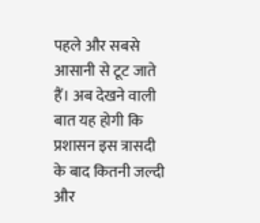पहले और सबसे आसानी से टूट जाते हैं। अब देखने वाली बात यह होगी कि प्रशासन इस त्रासदी के बाद कितनी जल्दी और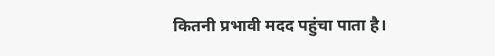कितनी प्रभावी मदद पहुंचा पाता है।